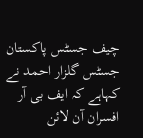چیف جسٹس پاکستان جسٹس گلزار احمد نے کہاہے کہ ایف بی آر افسران آن لائن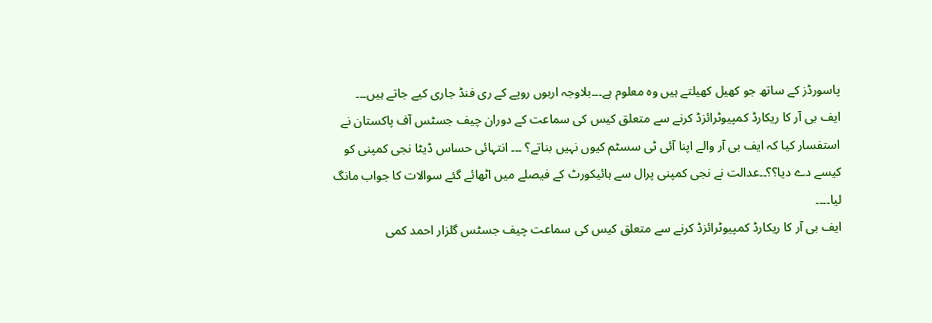پاسورڈز کے ساتھ جو کھیل کھیلتے ہیں وہ معلوم ہے۔۔۔بلاوجہ اربوں روپے کے ری فنڈ جاری کیے جاتے ہیں۔۔۔
ایف بی آر کا ریکارڈ کمپیوٹرائزڈ کرنے سے متعلق کیس کی سماعت کے دوران چیف جسٹس آف پاکستان نے استفسار کیا کہ ایف بی آر والے اپنا آئی ٹی سسٹم کیوں نہیں بناتے؟ ۔۔۔ انتہائی حساس ڈیٹا نجی کمپنی کو کیسے دے دیا؟؟۔۔عدالت نے نجی کمپنی پرال سے ہائیکورٹ کے فیصلے میں اٹھائے گئے سوالات کا جواب مانگ لیا۔۔۔۔
ایف بی آر کا ریکارڈ کمپیوٹرائزڈ کرنے سے متعلق کیس کی سماعت چیف جسٹس گلزار احمد کمی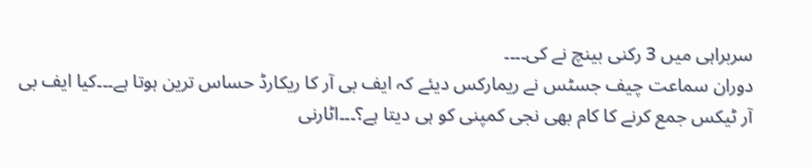سربراہی میں 3 رکنی بینچ نے کی۔۔۔۔
دوران سماعت چیف جسٹس نے ریمارکس دیئے کہ ایف بی آر کا ریکارڈ حساس ترین ہوتا ہے۔۔۔کیا ایف بی آر ٹیکس جمع کرنے کا کام بھی نجی کمپنی کو ہی دیتا ہے؟۔۔۔اٹارنی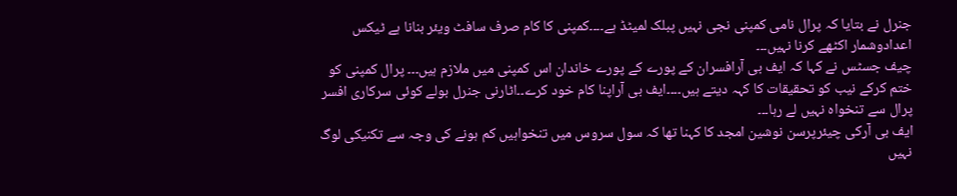جنرل نے بتایا کہ پرال نامی کمپنی نجی نہیں پبلک لمیٹڈ ہے۔۔۔۔کمپنی کا کام صرف سافٹ ویئر بنانا ہے ٹیکس اعدادوشمار اکٹھے کرنا نہیں۔۔۔
چیف جسٹس نے کہا کہ ایف بی آرافسران کے پورے کے پورے خاندان اس کمپنی میں ملازم ہیں۔۔۔ پرال کمپنی کو ختم کرکے نیب کو تحقیقات کا کہہ دیتے ہیں۔۔۔۔ایف بی آراپنا کام خود کرے۔۔اٹارنی جنرل بولے کوئی سرکاری افسر پرال سے تنخواہ نہیں لے رہا۔۔۔
ایف بی آرکی چیئرپرسن نوشین امجد کا کہنا تھا کہ سول سروس میں تنخواہیں کم ہونے کی وجہ سے تکنیکی لوگ نہیں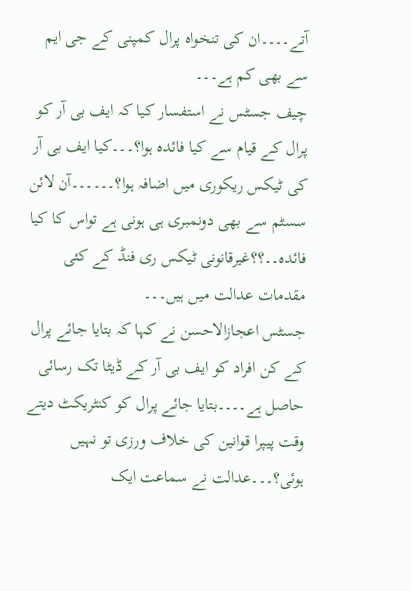آتے۔۔۔۔ان کی تنخواہ پرال کمپنی کے جی ایم سے بھی کم ہے۔۔۔
چیف جسٹس نے استفسار کیا کہ ایف بی آر کو پرال کے قیام سے کیا فائدہ ہوا؟۔۔۔کیا ایف بی آر کی ٹیکس ریکوری میں اضافہ ہوا؟۔۔۔۔۔۔آن لائن سسٹم سے بھی دونمبری ہی ہونی ہے تواس کا کیا فائدہ۔۔؟؟غیرقانونی ٹیکس ری فنڈ کے کئی مقدمات عدالت میں ہیں۔۔۔
جسٹس اعجازالاحسن نے کہا کہ بتایا جائے پرال کے کن افراد کو ایف بی آر کے ڈیٹا تک رسائی حاصل ہے۔۔۔۔بتایا جائے پرال کو کنٹریکٹ دیتے وقت پیپرا قوانین کی خلاف ورزی تو نہیں ہوئی؟۔۔۔عدالت نے سماعت ایک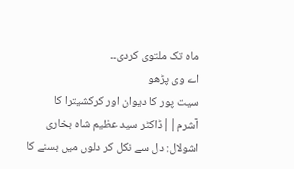ماہ تک ملتوی کردی۔۔
اے وی پڑھو
سیت پور کا دیوان اور کرکشیترا کا آشرم||ڈاکٹر سید عظیم شاہ بخاری
اشولال: دل سے نکل کر دلوں میں بسنے کا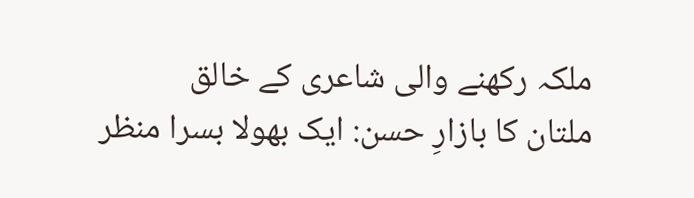ملکہ رکھنے والی شاعری کے خالق
ملتان کا بازارِ حسن: ایک بھولا بسرا منظر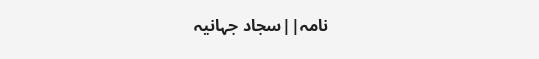نامہ||سجاد جہانیہ